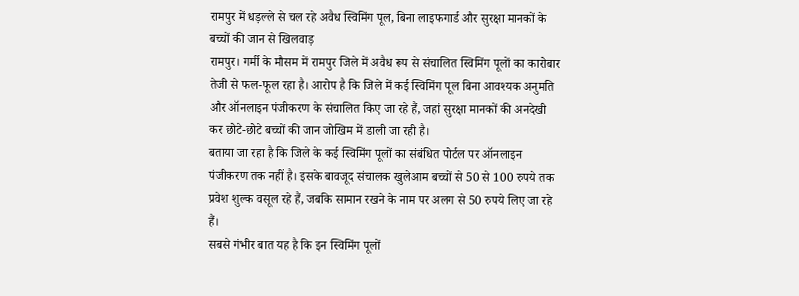रामपुर में धड़ल्ले से चल रहे अवैध स्विमिंग पूल, बिना लाइफगार्ड और सुरक्षा मानकों के बच्चों की जान से खिलवाड़
रामपुर। गर्मी के मौसम में रामपुर जिले में अवैध रूप से संचालित स्विमिंग पूलों का कारोबार तेजी से फल-फूल रहा है। आरोप है कि जिले में कई स्विमिंग पूल बिना आवश्यक अनुमति और ऑनलाइन पंजीकरण के संचालित किए जा रहे हैं, जहां सुरक्षा मानकों की अनदेखी कर छोटे-छोटे बच्चों की जान जोखिम में डाली जा रही है।
बताया जा रहा है कि जिले के कई स्विमिंग पूलों का संबंधित पोर्टल पर ऑनलाइन पंजीकरण तक नहीं है। इसके बावजूद संचालक खुलेआम बच्चों से 50 से 100 रुपये तक प्रवेश शुल्क वसूल रहे हैं, जबकि सामान रखने के नाम पर अलग से 50 रुपये लिए जा रहे हैं।
सबसे गंभीर बात यह है कि इन स्विमिंग पूलों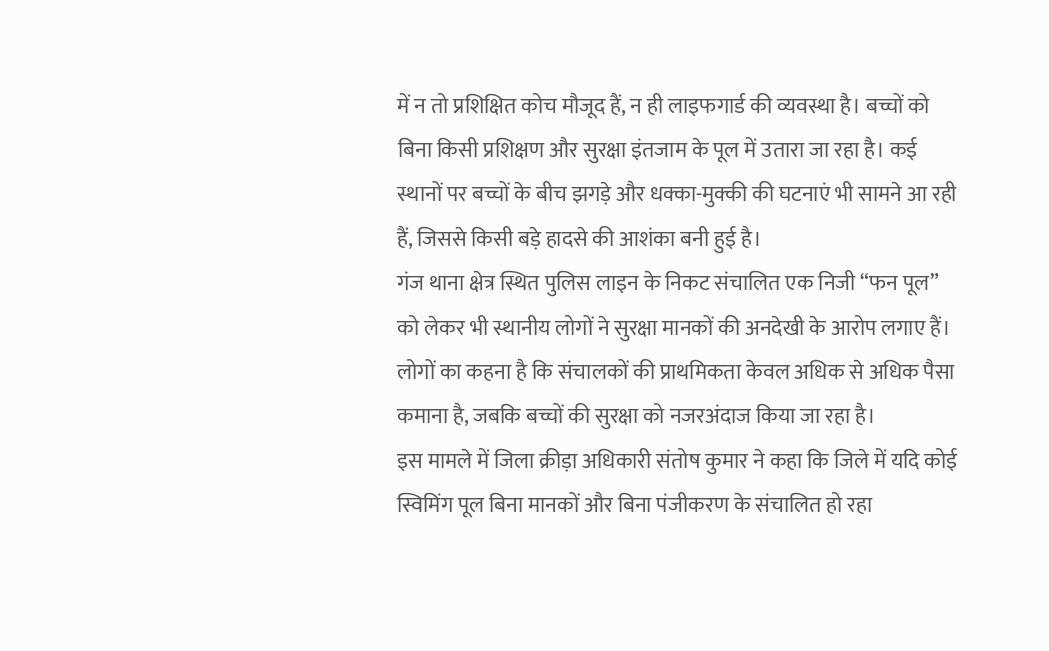में न तो प्रशिक्षित कोच मौजूद हैं, न ही लाइफगार्ड की व्यवस्था है। बच्चों को बिना किसी प्रशिक्षण और सुरक्षा इंतजाम के पूल में उतारा जा रहा है। कई स्थानों पर बच्चों के बीच झगड़े और धक्का-मुक्की की घटनाएं भी सामने आ रही हैं, जिससे किसी बड़े हादसे की आशंका बनी हुई है।
गंज थाना क्षेत्र स्थित पुलिस लाइन के निकट संचालित एक निजी “फन पूल” को लेकर भी स्थानीय लोगों ने सुरक्षा मानकों की अनदेखी के आरोप लगाए हैं। लोगों का कहना है कि संचालकों की प्राथमिकता केवल अधिक से अधिक पैसा कमाना है, जबकि बच्चों की सुरक्षा को नजरअंदाज किया जा रहा है।
इस मामले में जिला क्रीड़ा अधिकारी संतोष कुमार ने कहा कि जिले में यदि कोई स्विमिंग पूल बिना मानकों और बिना पंजीकरण के संचालित हो रहा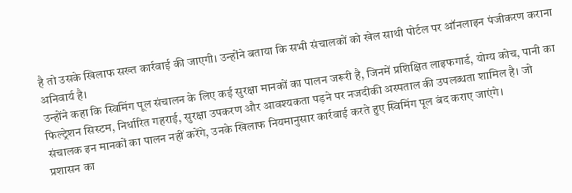है तो उसके खिलाफ सख्त कार्रवाई की जाएगी। उन्होंने बताया कि सभी संचालकों को खेल साथी पोर्टल पर ऑनलाइन पंजीकरण कराना अनिवार्य है।
उन्होंने कहा कि स्विमिंग पूल संचालन के लिए कई सुरक्षा मानकों का पालन जरूरी है, जिनमें प्रशिक्षित लाइफगार्ड, योग्य कोच, पानी का फिल्ट्रेशन सिस्टम, निर्धारित गहराई, सुरक्षा उपकरण और आवश्यकता पड़ने पर नजदीकी अस्पताल की उपलब्धता शामिल है। जो संचालक इन मानकों का पालन नहीं करेंगे, उनके खिलाफ नियमानुसार कार्रवाई करते हुए स्विमिंग पूल बंद कराए जाएंगे।
प्रशासन का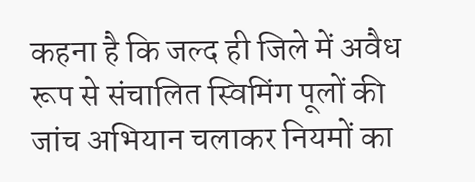कहना है कि जल्द ही जिले में अवैध रूप से संचालित स्विमिंग पूलों की जांच अभियान चलाकर नियमों का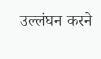उल्लंघन करने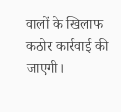वालों के खिलाफ कठोर कार्रवाई की जाएगी।